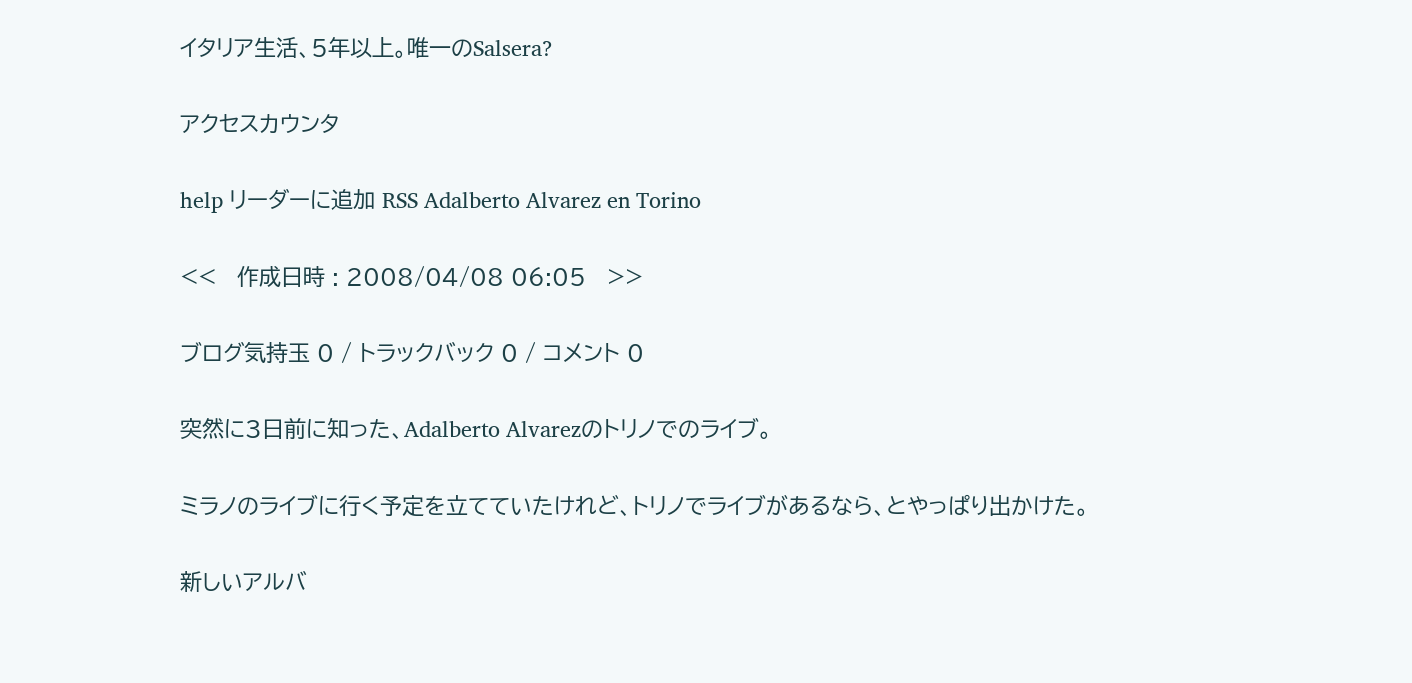イタリア生活、5年以上。唯一のSalsera?

アクセスカウンタ

help リーダーに追加 RSS Adalberto Alvarez en Torino

<<   作成日時 : 2008/04/08 06:05   >>

ブログ気持玉 0 / トラックバック 0 / コメント 0

突然に3日前に知った、Adalberto Alvarezのトリノでのライブ。

ミラノのライブに行く予定を立てていたけれど、トリノでライブがあるなら、とやっぱり出かけた。

新しいアルバ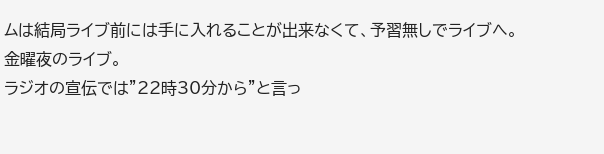ムは結局ライブ前には手に入れることが出来なくて、予習無しでライブへ。
金曜夜のライブ。
ラジオの宣伝では”22時30分から”と言っ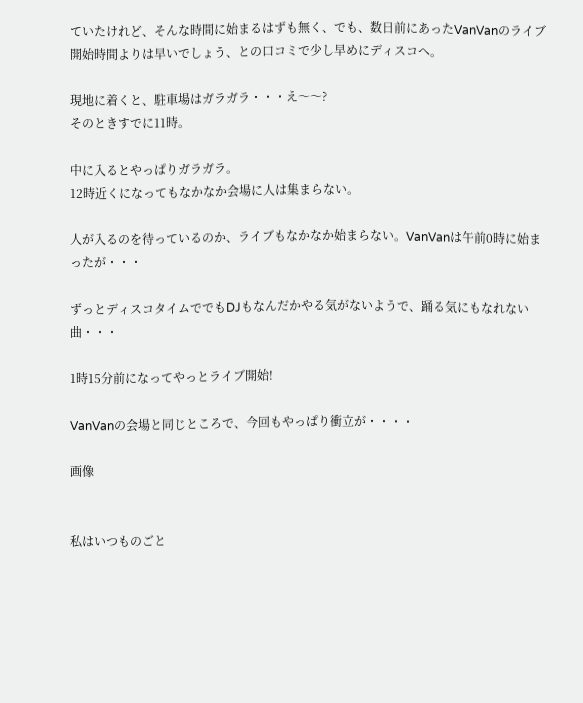ていたけれど、そんな時間に始まるはずも無く、でも、数日前にあったVanVanのライブ開始時間よりは早いでしょう、との口コミで少し早めにディスコへ。

現地に着くと、駐車場はガラガラ・・・え〜〜?
そのときすでに11時。

中に入るとやっぱりガラガラ。
12時近くになってもなかなか会場に人は集まらない。

人が入るのを待っているのか、ライブもなかなか始まらない。VanVanは午前0時に始まったが・・・

ずっとディスコタイムででもDJもなんだかやる気がないようで、踊る気にもなれない曲・・・

1時15分前になってやっとライブ開始!

VanVanの会場と同じところで、今回もやっぱり衝立が・・・・

画像


私はいつものごと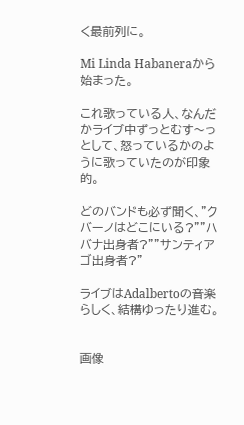く最前列に。

Mi Linda Habaneraから始まった。

これ歌っている人、なんだかライブ中ずっとむす〜っとして、怒っているかのように歌っていたのが印象的。

どのバンドも必ず聞く、”クバーノはどこにいる?””ハバナ出身者?””サンティアゴ出身者?”

ライブはAdalbertoの音楽らしく、結構ゆったり進む。


画像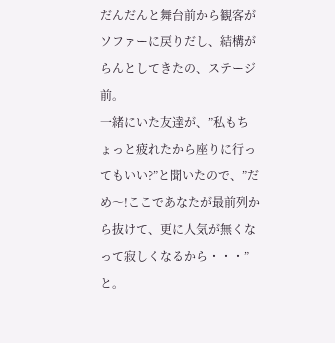だんだんと舞台前から観客がソファーに戻りだし、結構がらんとしてきたの、ステージ前。
一緒にいた友達が、”私もちょっと疲れたから座りに行ってもいい?”と聞いたので、”だめ〜!ここであなたが最前列から抜けて、更に人気が無くなって寂しくなるから・・・”と。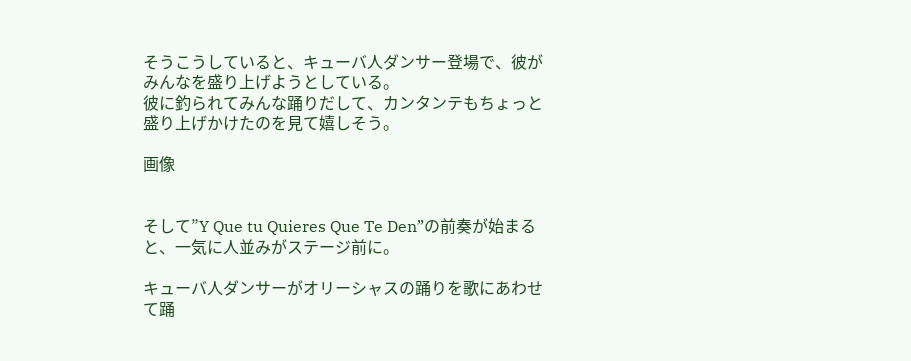そうこうしていると、キューバ人ダンサー登場で、彼がみんなを盛り上げようとしている。
彼に釣られてみんな踊りだして、カンタンテもちょっと盛り上げかけたのを見て嬉しそう。

画像


そして”Y Que tu Quieres Que Te Den”の前奏が始まると、一気に人並みがステージ前に。

キューバ人ダンサーがオリーシャスの踊りを歌にあわせて踊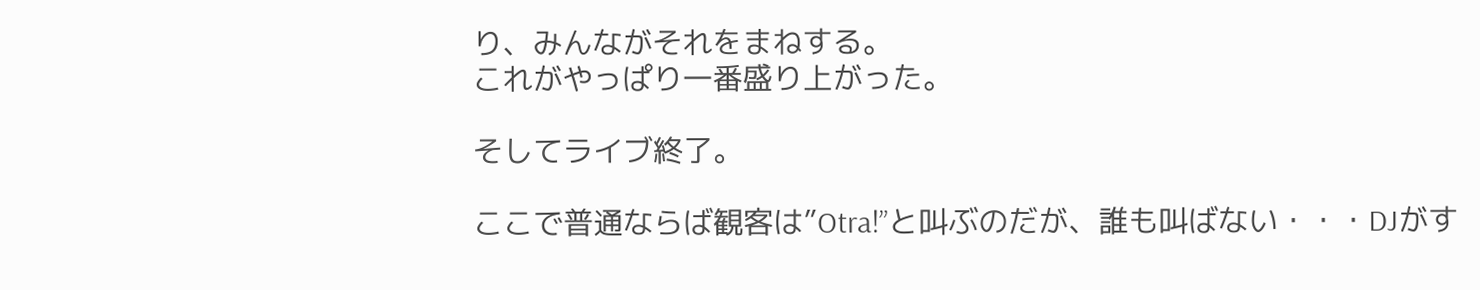り、みんながそれをまねする。
これがやっぱり一番盛り上がった。

そしてライブ終了。

ここで普通ならば観客は”Otra!”と叫ぶのだが、誰も叫ばない・・・DJがす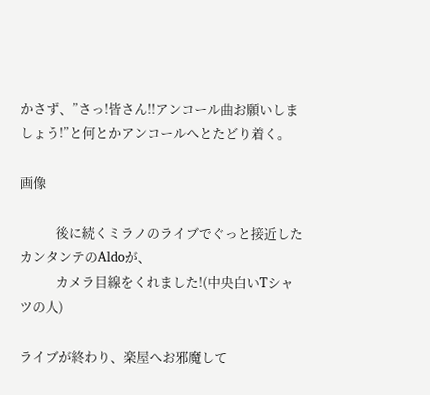かさず、”さっ!皆さん!!アンコール曲お願いしましょう!”と何とかアンコールへとたどり着く。

画像

            後に続くミラノのライブでぐっと接近したカンタンテのAldoが、
            カメラ目線をくれました!(中央白いTシャツの人)

ライブが終わり、楽屋へお邪魔して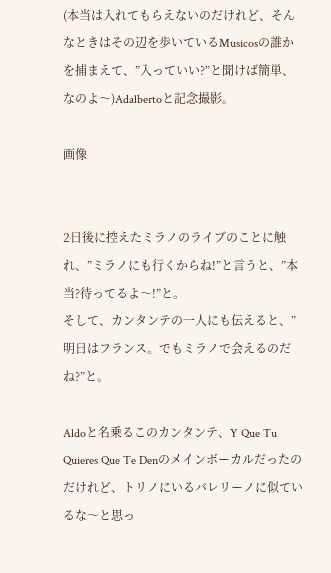(本当は入れてもらえないのだけれど、そんなときはその辺を歩いているMusicosの誰かを捕まえて、”入っていい?”と聞けば簡単、なのよ〜)Adalbertoと記念撮影。

画像


2日後に控えたミラノのライブのことに触れ、”ミラノにも行くからね!”と言うと、”本当?待ってるよ〜!”と。
そして、カンタンテの一人にも伝えると、”明日はフランス。でもミラノで会えるのだね?”と。

Aldoと名乗るこのカンタンテ、Y Que Tu Quieres Que Te Denのメインボーカルだったのだけれど、トリノにいるバレリーノに似ているな〜と思っ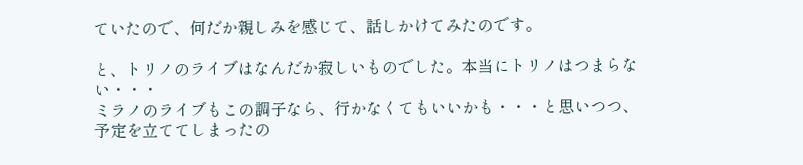ていたので、何だか親しみを感じて、話しかけてみたのです。

と、トリノのライブはなんだか寂しいものでした。本当にトリノはつまらない・・・
ミラノのライブもこの調子なら、行かなくてもいいかも・・・と思いつつ、予定を立ててしまったの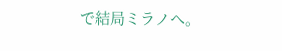で結局ミラノへ。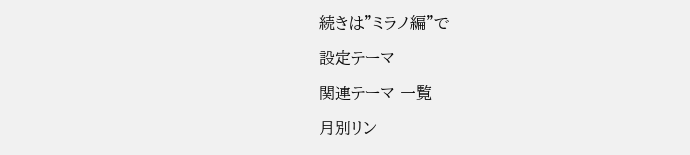続きは”ミラノ編”で

設定テーマ

関連テーマ 一覧

月別リン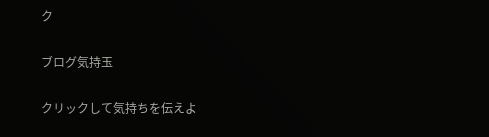ク

ブログ気持玉

クリックして気持ちを伝えよ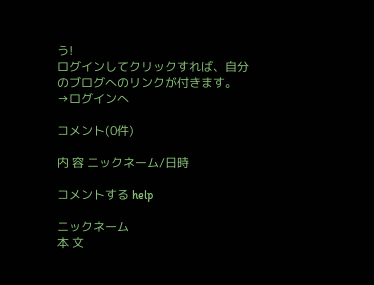う!
ログインしてクリックすれば、自分のブログへのリンクが付きます。
→ログインへ

コメント(0件)

内 容 ニックネーム/日時

コメントする help

ニックネーム
本 文